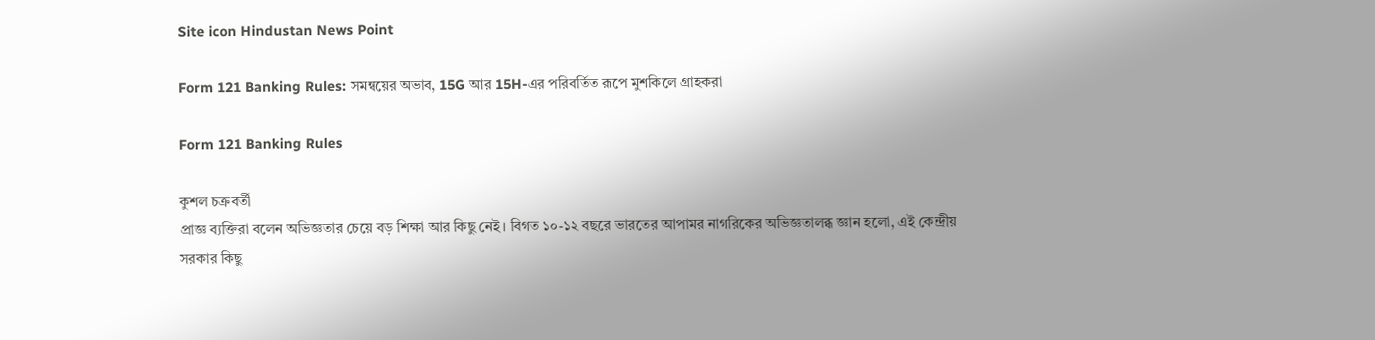Site icon Hindustan News Point

Form 121 Banking Rules: সমন্বয়ের অভাব, 15G আর 15H-এর পরিবর্তিত রূপে মুশকিলে গ্রাহকরা

Form 121 Banking Rules

কুশল চক্রবর্তী
প্রাজ্ঞ ব্যক্তিরা বলেন অভিজ্ঞতার চেয়ে বড় শিক্ষা আর কিছু নেই। বিগত ১০-১২ বছরে ভারতের আপামর নাগরিকের অভিজ্ঞতালব্ধ জ্ঞান হলো, এই কেন্দ্রীয় সরকার কিছু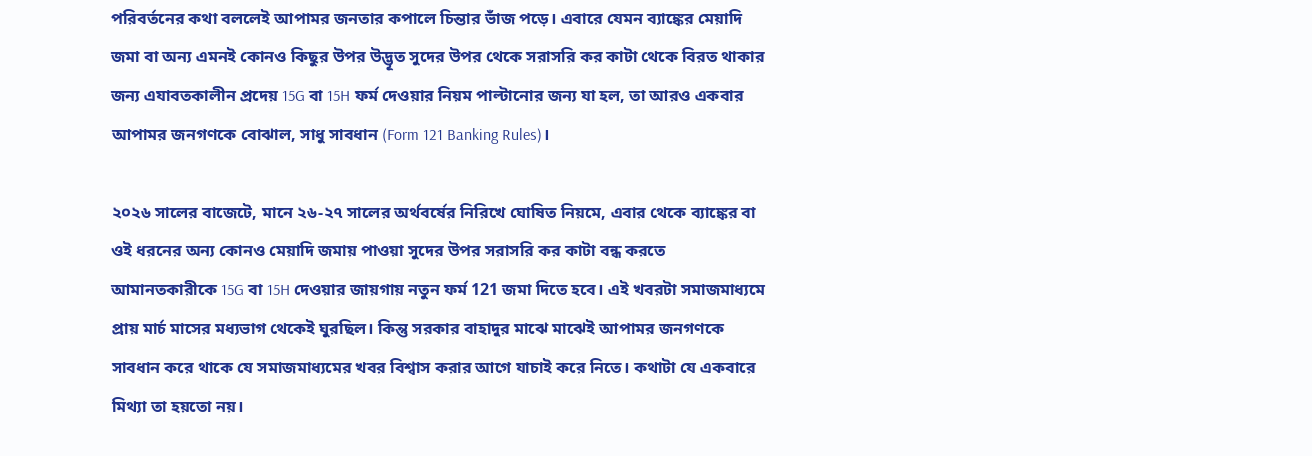পরিবর্তনের কথা বললেই আপামর জনতার কপালে চিন্তার ভাঁজ পড়ে। এবারে যেমন ব্যাঙ্কের মেয়াদি জমা বা অন্য এমনই কোনও কিছুর উপর উদ্ভূত সুদের উপর থেকে সরাসরি কর কাটা থেকে বিরত থাকার জন্য এযাবতকালীন প্রদেয় 15G বা 15H ফর্ম দেওয়ার নিয়ম পাল্টানোর জন্য যা হল, তা আরও একবার আপামর জনগণকে বোঝাল, সাধু সাবধান (Form 121 Banking Rules)।

২০২৬ সালের বাজেটে, মানে ২৬-২৭ সালের অর্থবর্ষের নিরিখে ঘোষিত নিয়মে, এবার থেকে ব্যাঙ্কের বা ওই ধরনের অন্য কোনও মেয়াদি জমায় পাওয়া সুদের উপর সরাসরি কর কাটা বন্ধ করতে আমানতকারীকে 15G বা 15H দেওয়ার জায়গায় নতুন ফর্ম 121 জমা দিতে হবে। এই খবরটা সমাজমাধ্যমে প্রায় মার্চ মাসের মধ্যভাগ থেকেই ঘুরছিল। কিন্তু সরকার বাহাদুর মাঝে মাঝেই আপামর জনগণকে সাবধান করে থাকে যে সমাজমাধ্যমের খবর বিশ্বাস করার আগে যাচাই করে নিতে। কথাটা যে একবারে মিথ্যা তা হয়তো নয়।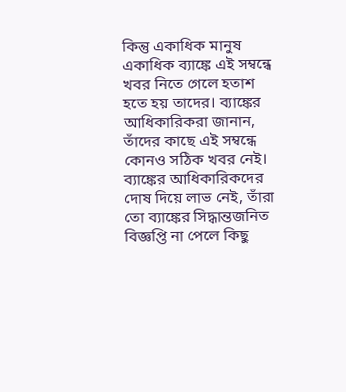কিন্তু একাধিক মানুষ একাধিক ব্যাঙ্কে এই সম্বন্ধে খবর নিতে গেলে হতাশ হতে হয় তাদের। ব্যাঙ্কের আধিকারিকরা জানান, তাঁদের কাছে এই সম্বন্ধে কোনও সঠিক খবর নেই। ব্যাঙ্কের আধিকারিকদের দোষ দিয়ে লাভ নেই, তাঁরা তো ব্যাঙ্কের সিদ্ধান্তজনিত বিজ্ঞপ্তি না পেলে কিছু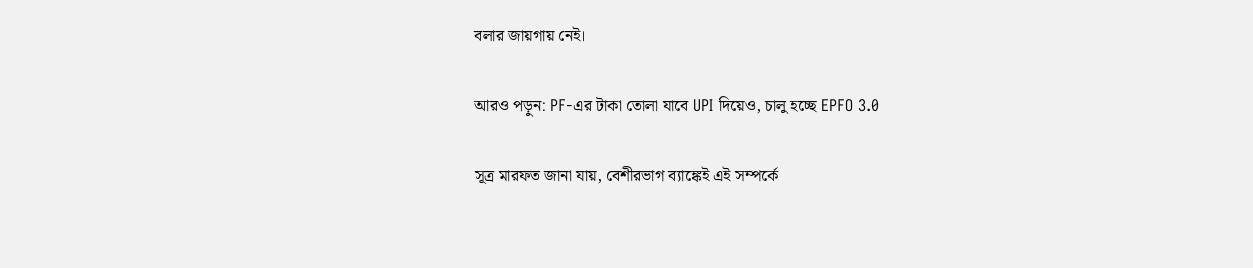বলার জায়গায় নেই।

আরও পড়ুন: PF-এর টাকা তোলা যাবে UPI দিয়েও, চালু হচ্ছে EPFO 3.0

সূত্র মারফত জানা যায়, বেশীরভাগ ব্যাঙ্কেই এই সম্পর্কে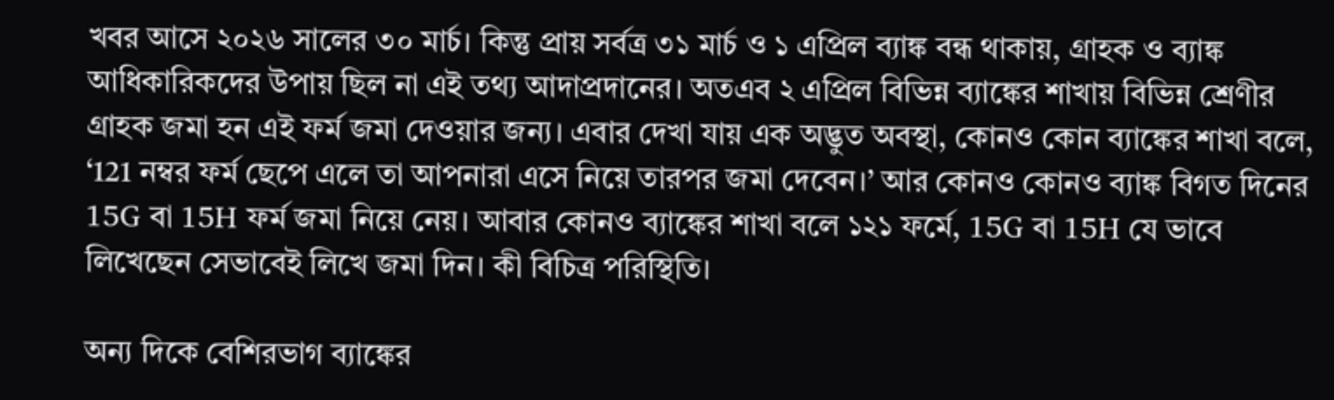খবর আসে ২০২৬ সালের ৩০ মার্চ। কিন্তু প্রায় সর্বত্র ৩১ মার্চ ও ১ এপ্রিল ব্যাঙ্ক বন্ধ থাকায়, গ্রাহক ও ব্যাঙ্ক আধিকারিকদের উপায় ছিল না এই তথ্য আদাপ্রদানের। অতএব ২ এপ্রিল বিভিন্ন ব্যাঙ্কের শাখায় বিভিন্ন শ্রেণীর গ্রাহক জমা হন এই ফর্ম জমা দেওয়ার জন্য। এবার দেখা যায় এক অদ্ভুত অবস্থা, কোনও কোন ব্যাঙ্কের শাখা বলে, ‘121 নম্বর ফর্ম ছেপে এলে তা আপনারা এসে নিয়ে তারপর জমা দেবেন।’ আর কোনও কোনও ব্যাঙ্ক বিগত দিনের 15G বা 15H ফর্ম জমা নিয়ে নেয়। আবার কোনও ব্যাঙ্কের শাখা বলে ১২১ ফর্মে, 15G বা 15H যে ভাবে লিখেছেন সেভাবেই লিখে জমা দিন। কী বিচিত্র পরিস্থিতি।

অন্য দিকে বেশিরভাগ ব্যাঙ্কের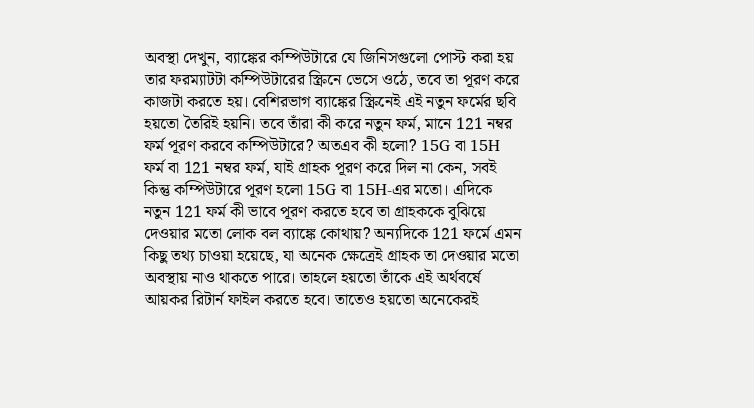অবস্থা দেখুন, ব্যাঙ্কের কম্পিউটারে যে জিনিসগুলো পোস্ট করা হয় তার ফরম্যাটটা কম্পিউটারের স্ক্রিনে ভেসে ওঠে, তবে তা পূরণ করে কাজটা করতে হয়। বেশিরভাগ ব্যাঙ্কের স্ক্রিনেই এই নতুন ফর্মের ছবি হয়তো তৈরিই হয়নি। তবে তাঁরা কী করে নতুন ফর্ম, মানে 121 নম্বর ফর্ম পূরণ করবে কম্পিউটারে? অতএব কী হলো? 15G বা 15H ফর্ম বা 121 নম্বর ফর্ম, যাই গ্রাহক পূরণ করে দিল না কেন, সবই কিন্তু কম্পিউটারে পূরণ হলো 15G বা 15H-এর মতো। এদিকে নতুন 121 ফর্ম কী ভাবে পূরণ করতে হবে তা গ্রাহককে বুঝিয়ে দেওয়ার মতো লোক বল ব্যাঙ্কে কোথায়? অন্যদিকে 121 ফর্মে এমন কিছু তথ্য চাওয়া হয়েছে, যা অনেক ক্ষেত্রেই গ্রাহক তা দেওয়ার মতো অবস্থায় নাও থাকতে পারে। তাহলে হয়তো তাঁকে এই অর্থবর্ষে আয়কর রিটার্ন ফাইল করতে হবে। তাতেও হয়তো অনেকেরই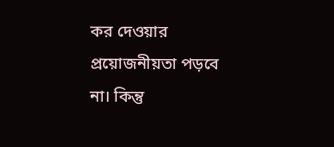কর দেওয়ার প্রয়োজনীয়তা পড়বে না। কিন্তু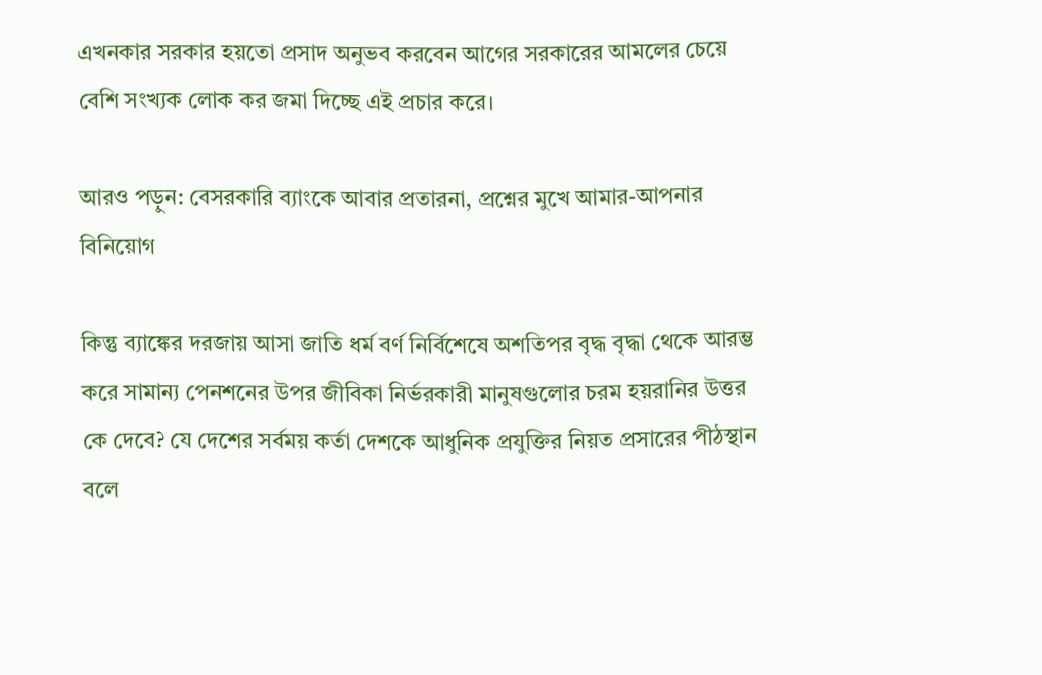এখনকার সরকার হয়তো প্রসাদ অনুভব করবেন আগের সরকারের আমলের চেয়ে বেশি সংখ্যক লোক কর জমা দিচ্ছে এই প্রচার করে।

আরও পড়ুন: বেসরকারি ব্যাংকে আবার প্রতারনা, প্রশ্নের মুখে আমার-আপনার বিনিয়োগ

কিন্তু ব্যাঙ্কের দরজায় আসা জাতি ধর্ম বর্ণ নির্বিশেষে অশতিপর বৃদ্ধ বৃদ্ধা থেকে আরম্ভ করে সামান্য পেনশনের উপর জীবিকা নির্ভরকারী মানুষগুলোর চরম হয়রানির উত্তর কে দেবে? যে দেশের সর্বময় কর্তা দেশকে আধুনিক প্রযুক্তির নিয়ত প্রসারের পীঠস্থান বলে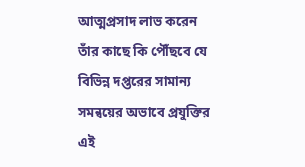আত্মপ্রসাদ লাভ করেন তাঁর কাছে কি পৌঁছবে যে বিভিন্ন দপ্তরের সামান্য সমন্বয়ের অভাবে প্রযুক্তির এই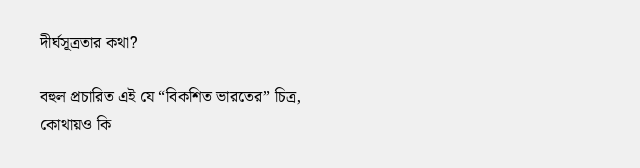দীর্ঘসূত্রতার কথা?

বহুল প্রচারিত এই যে “বিকশিত ভারতের” চিত্র, কোথায়ও কি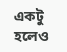একটু হলেও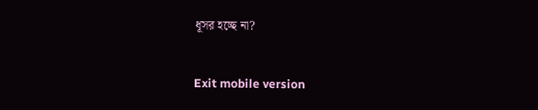ধূসর হচ্ছে না?


Exit mobile version